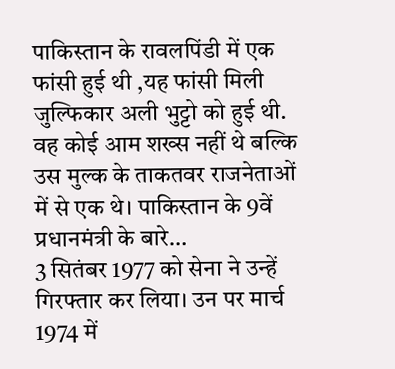पाकिस्तान के रावलपिंडी में एक फांसी हुई थी ,यह फांसी मिली जुल्फिकार अली भुट्टो को हुई थी. वह कोई आम शख्स नहीं थे बल्कि उस मुल्क के ताकतवर राजनेताओं में से एक थे। पाकिस्तान के 9वें प्रधानमंत्री के बारे…
3 सितंबर 1977 को सेना ने उन्हें गिरफ्तार कर लिया। उन पर मार्च 1974 में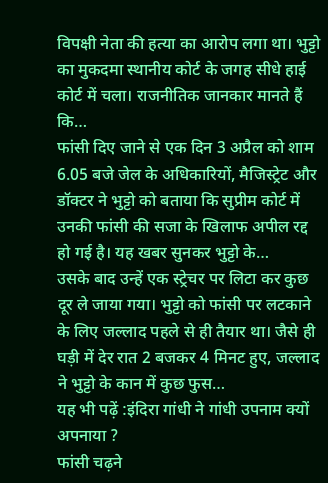विपक्षी नेता की हत्या का आरोप लगा था। भुट्टो का मुकदमा स्थानीय कोर्ट के जगह सीधे हाई कोर्ट में चला। राजनीतिक जानकार मानते हैं कि…
फांसी दिए जाने से एक दिन 3 अप्रैल को शाम 6.05 बजे जेल के अधिकारियों, मैजिस्ट्रेट और डॉक्टर ने भुट्टो को बताया कि सुप्रीम कोर्ट में उनकी फांसी की सजा के खिलाफ अपील रद्द हो गई है। यह खबर सुनकर भुट्टो के…
उसके बाद उन्हें एक स्ट्रेचर पर लिटा कर कुछ दूर ले जाया गया। भुट्टो को फांसी पर लटकाने के लिए जल्लाद पहले से ही तैयार था। जैसे ही घड़ी में देर रात 2 बजकर 4 मिनट हुए, जल्लाद ने भुट्टो के कान में कुछ फुस…
यह भी पढ़ें :इंदिरा गांधी ने गांधी उपनाम क्यों अपनाया ?
फांसी चढ़ने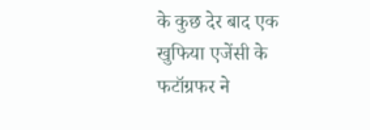के कुछ देर बाद एक खुफिया एजेंसी के फटॉग्रफर ने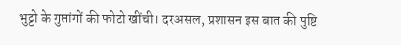भुट्टो के गुप्तांगों की फोटो खींची। दरअसल, प्रशासन इस बात की पुष्टि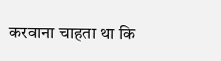करवाना चाहता था कि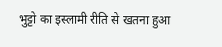भुट्टो का इस्लामी रीति से खतना हुआ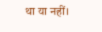था या नहीं।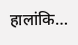हालांकि…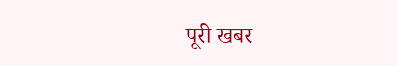पूरी खबर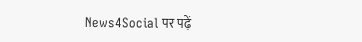News4Social पर पढ़ें